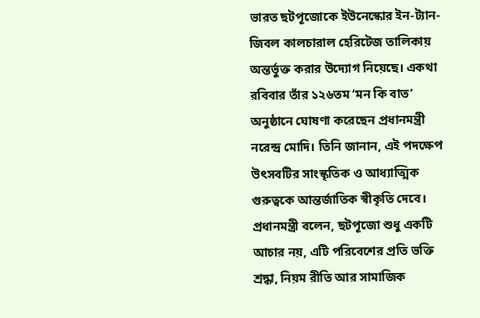ভারত ছটপূজোকে ইউনেস্কোর ইন-ট্যান-জিবল কালচারাল হেরিটেজ তালিকায় অন্তর্ভুক্ত করার উদ্যোগ নিয়েছে। একথা রবিবার তাঁর ১২৬তম ‘মন কি বাত’ অনুষ্ঠানে ঘোষণা করেছেন প্রধানমন্ত্রী নরেন্দ্র মোদি। তিনি জানান, এই পদক্ষেপ উৎসবটির সাংস্কৃতিক ও আধ্যাত্মিক গুরুত্বকে আন্তর্জাতিক স্বীকৃতি দেবে। প্রধানমন্ত্রী বলেন, ছটপূজো শুধু একটি আচার নয়, এটি পরিবেশের প্রতি ভক্তি শ্রদ্ধা, নিয়ম রীতি আর সামাজিক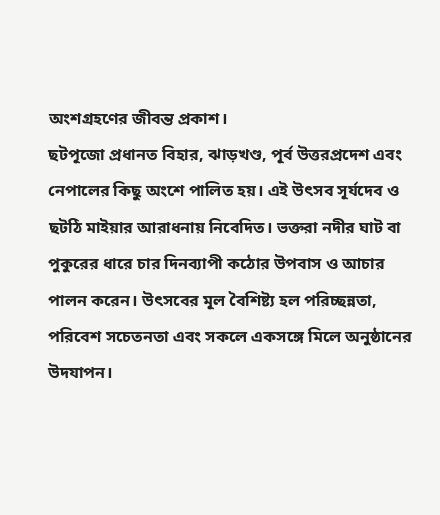অংশগ্রহণের জীবন্ত প্রকাশ।
ছটপূজো প্রধানত বিহার, ঝাড়খণ্ড, পূর্ব উত্তরপ্রদেশ এবং নেপালের কিছু অংশে পালিত হয়। এই উৎসব সূর্যদেব ও ছটঠি মাইয়ার আরাধনায় নিবেদিত। ভক্তরা নদীর ঘাট বা পুকুরের ধারে চার দিনব্যাপী কঠোর উপবাস ও আচার পালন করেন। উৎসবের মূল বৈশিষ্ট্য হল পরিচ্ছন্নতা, পরিবেশ সচেতনতা এবং সকলে একসঙ্গে মিলে অনুষ্ঠানের উদযাপন।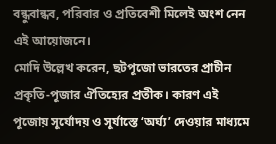বন্ধুবান্ধব, পরিবার ও প্রতিবেশী মিলেই অংশ নেন এই আয়োজনে।
মোদি উল্লেখ করেন, ছটপূজো ভারতের প্রাচীন প্রকৃতি-পূজার ঐতিহ্যের প্রতীক। কারণ এই পূজোয় সূর্যোদয় ও সূর্যাস্তে ‘অর্ঘ্য’ দেওয়ার মাধ্যমে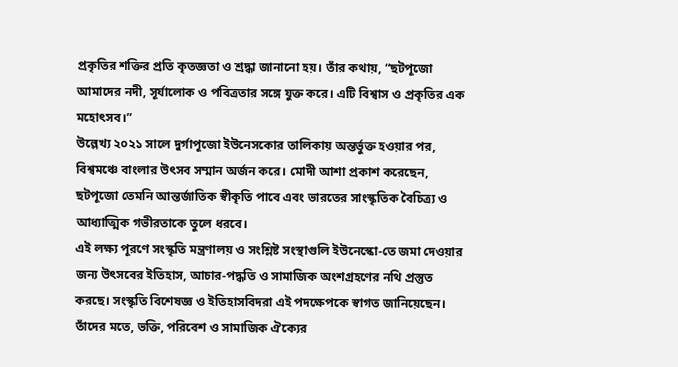প্রকৃতির শক্তির প্রতি কৃতজ্ঞতা ও শ্রদ্ধা জানানো হয়। তাঁর কথায়, “ছটপূজো আমাদের নদী, সূর্যালোক ও পবিত্রতার সঙ্গে যুক্ত করে। এটি বিশ্বাস ও প্রকৃতির এক মহোৎসব।”
উল্লেখ্য ২০২১ সালে দুর্গাপূজো ইউনেসকোর তালিকায় অন্তর্ভুক্ত হওয়ার পর, বিশ্বমঞ্চে বাংলার উৎসব সম্মান অর্জন করে। মোদী আশা প্রকাশ করেছেন, ছটপূজো তেমনি আন্তর্জাতিক স্বীকৃতি পাবে এবং ভারতের সাংস্কৃতিক বৈচিত্র্য ও আধ্যাত্মিক গভীরতাকে তুলে ধরবে।
এই লক্ষ্য পূরণে সংস্কৃতি মন্ত্রণালয় ও সংশ্লিষ্ট সংস্থাগুলি ইউনেস্কো-তে জমা দেওয়ার জন্য উৎসবের ইতিহাস, আচার-পদ্ধতি ও সামাজিক অংশগ্রহণের নথি প্রস্তুত করছে। সংস্কৃতি বিশেষজ্ঞ ও ইতিহাসবিদরা এই পদক্ষেপকে স্বাগত জানিয়েছেন। তাঁদের মতে, ভক্তি, পরিবেশ ও সামাজিক ঐক্যের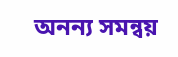অনন্য সমন্বয়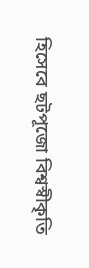হিসেবে ছটপূজো বিশ্বস্বীকৃতি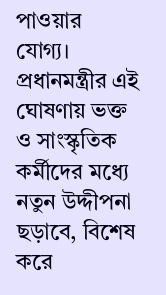পাওয়ার যোগ্য।
প্রধানমন্ত্রীর এই ঘোষণায় ভক্ত ও সাংস্কৃতিক কর্মীদের মধ্যে নতুন উদ্দীপনা ছড়াবে, বিশেষ করে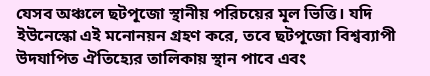যেসব অঞ্চলে ছটপূজো স্থানীয় পরিচয়ের মূল ভিত্তি। যদি ইউনেস্কো এই মনোনয়ন গ্রহণ করে, তবে ছটপূজো বিশ্বব্যাপী উদযাপিত ঐতিহ্যের তালিকায় স্থান পাবে এবং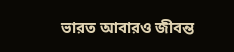ভারত আবারও জীবন্ত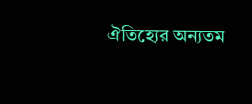ঐতিহ্যের অন্যতম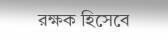রক্ষক হিসেবে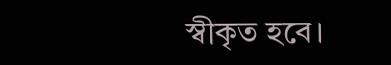স্বীকৃত হবে।